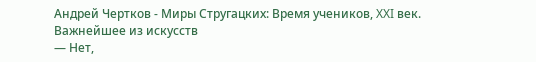Андрей Чертков - Миры Стругацких: Время учеников, XXI век. Важнейшее из искусств
— Нет,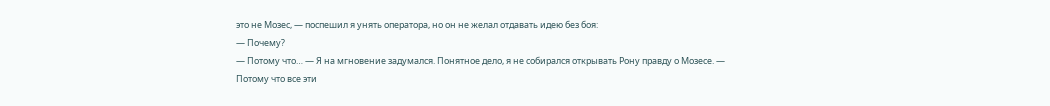это не Мозес, — поспешил я унять оператора, но он не желал отдавать идею без боя:
— Почему?
— Потому что… — Я на мгновение задумался. Понятное дело, я не собирался открывать Рону правду о Мозесе. — Потому что все эти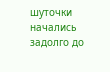шуточки начались задолго до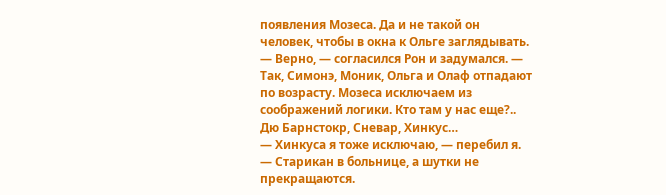появления Мозеса. Да и не такой он человек, чтобы в окна к Ольге заглядывать.
— Верно, — согласился Рон и задумался. — Так, Симонэ, Моник, Ольга и Олаф отпадают по возрасту. Мозеса исключаем из соображений логики. Кто там у нас еще?.. Дю Барнстокр, Сневар, Хинкус…
— Хинкуса я тоже исключаю, — перебил я. — Старикан в больнице, а шутки не прекращаются.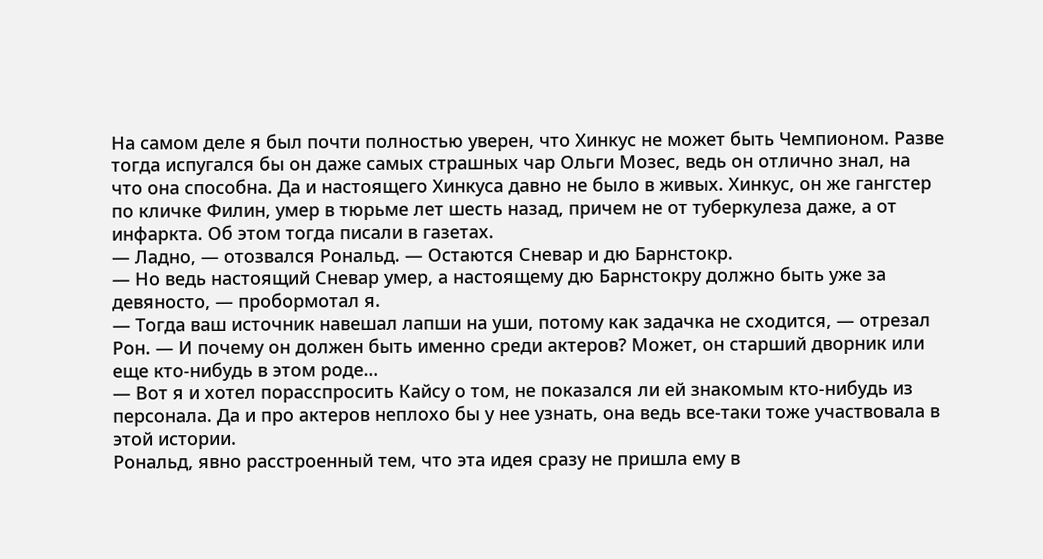На самом деле я был почти полностью уверен, что Хинкус не может быть Чемпионом. Разве тогда испугался бы он даже самых страшных чар Ольги Мозес, ведь он отлично знал, на что она способна. Да и настоящего Хинкуса давно не было в живых. Хинкус, он же гангстер по кличке Филин, умер в тюрьме лет шесть назад, причем не от туберкулеза даже, а от инфаркта. Об этом тогда писали в газетах.
— Ладно, — отозвался Рональд. — Остаются Сневар и дю Барнстокр.
— Но ведь настоящий Сневар умер, а настоящему дю Барнстокру должно быть уже за девяносто, — пробормотал я.
— Тогда ваш источник навешал лапши на уши, потому как задачка не сходится, — отрезал Рон. — И почему он должен быть именно среди актеров? Может, он старший дворник или еще кто-нибудь в этом роде…
— Вот я и хотел порасспросить Кайсу о том, не показался ли ей знакомым кто-нибудь из персонала. Да и про актеров неплохо бы у нее узнать, она ведь все-таки тоже участвовала в этой истории.
Рональд, явно расстроенный тем, что эта идея сразу не пришла ему в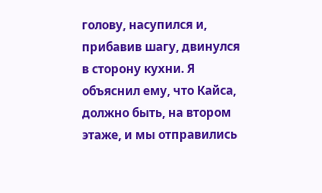голову, насупился и, прибавив шагу, двинулся в сторону кухни. Я объяснил ему, что Кайса, должно быть, на втором этаже, и мы отправились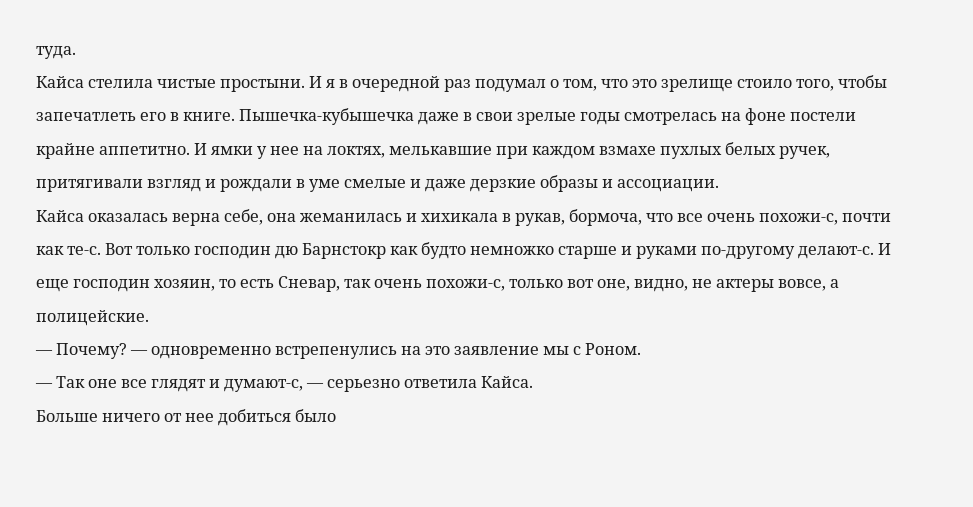туда.
Кайса стелила чистые простыни. И я в очередной раз подумал о том, что это зрелище стоило того, чтобы запечатлеть его в книге. Пышечка-кубышечка даже в свои зрелые годы смотрелась на фоне постели крайне аппетитно. И ямки у нее на локтях, мелькавшие при каждом взмахе пухлых белых ручек, притягивали взгляд и рождали в уме смелые и даже дерзкие образы и ассоциации.
Кайса оказалась верна себе, она жеманилась и хихикала в рукав, бормоча, что все очень похожи-с, почти как те-с. Вот только господин дю Барнстокр как будто немножко старше и руками по-другому делают-с. И еще господин хозяин, то есть Сневар, так очень похожи-с, только вот оне, видно, не актеры вовсе, а полицейские.
— Почему? — одновременно встрепенулись на это заявление мы с Роном.
— Так оне все глядят и думают-с, — серьезно ответила Кайса.
Больше ничего от нее добиться было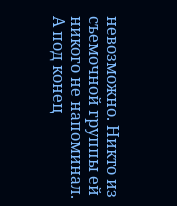невозможно. Никто из съемочной группы ей никого не напоминал. А под конец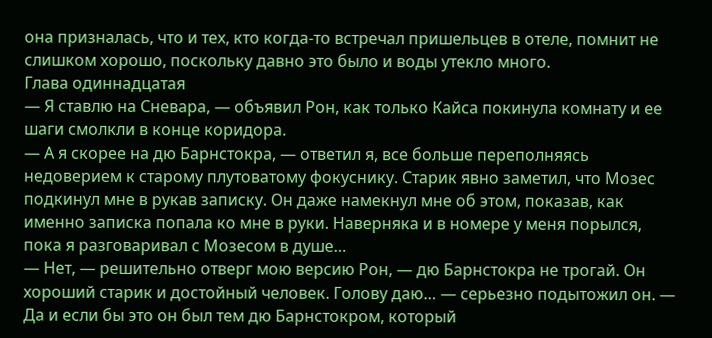она призналась, что и тех, кто когда-то встречал пришельцев в отеле, помнит не слишком хорошо, поскольку давно это было и воды утекло много.
Глава одиннадцатая
— Я ставлю на Сневара, — объявил Рон, как только Кайса покинула комнату и ее шаги смолкли в конце коридора.
— А я скорее на дю Барнстокра, — ответил я, все больше переполняясь недоверием к старому плутоватому фокуснику. Старик явно заметил, что Мозес подкинул мне в рукав записку. Он даже намекнул мне об этом, показав, как именно записка попала ко мне в руки. Наверняка и в номере у меня порылся, пока я разговаривал с Мозесом в душе…
— Нет, — решительно отверг мою версию Рон, — дю Барнстокра не трогай. Он хороший старик и достойный человек. Голову даю… — серьезно подытожил он. — Да и если бы это он был тем дю Барнстокром, который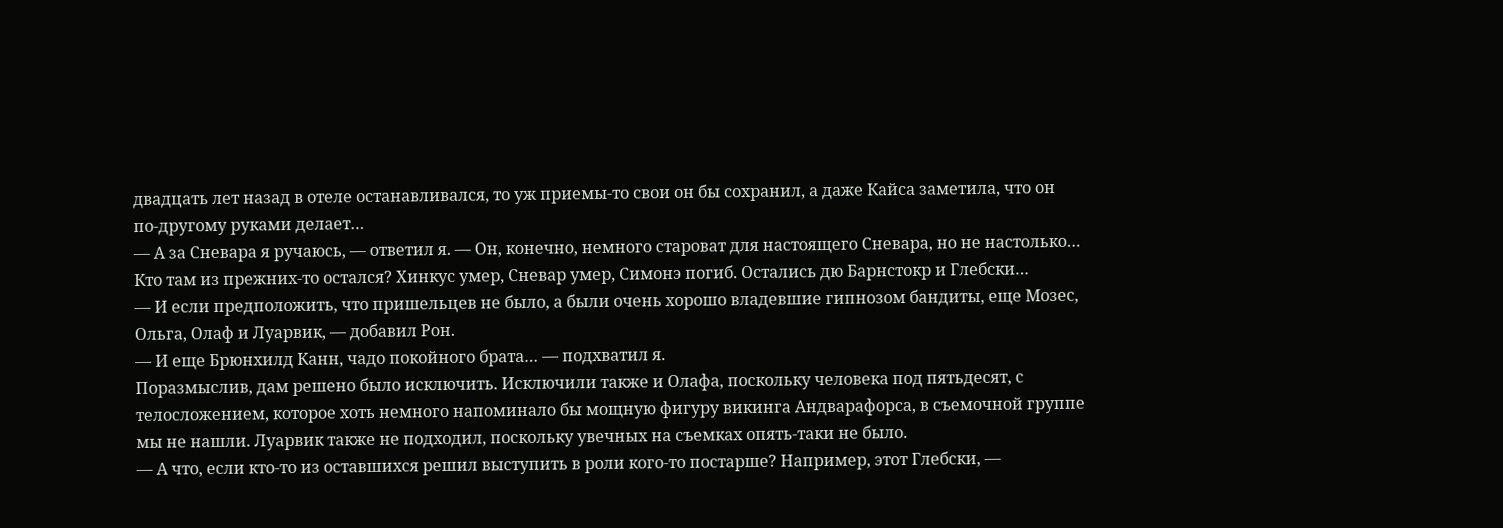двадцать лет назад в отеле останавливался, то уж приемы-то свои он бы сохранил, а даже Кайса заметила, что он по-другому руками делает…
— А за Сневара я ручаюсь, — ответил я. — Он, конечно, немного староват для настоящего Сневара, но не настолько… Кто там из прежних-то остался? Хинкус умер, Сневар умер, Симонэ погиб. Остались дю Барнстокр и Глебски…
— И если предположить, что пришельцев не было, а были очень хорошо владевшие гипнозом бандиты, еще Мозес, Ольга, Олаф и Луарвик, — добавил Рон.
— И еще Брюнхилд Канн, чадо покойного брата… — подхватил я.
Поразмыслив, дам решено было исключить. Исключили также и Олафа, поскольку человека под пятьдесят, с телосложением, которое хоть немного напоминало бы мощную фигуру викинга Андварафорса, в съемочной группе мы не нашли. Луарвик также не подходил, поскольку увечных на съемках опять-таки не было.
— А что, если кто-то из оставшихся решил выступить в роли кого-то постарше? Например, этот Глебски, —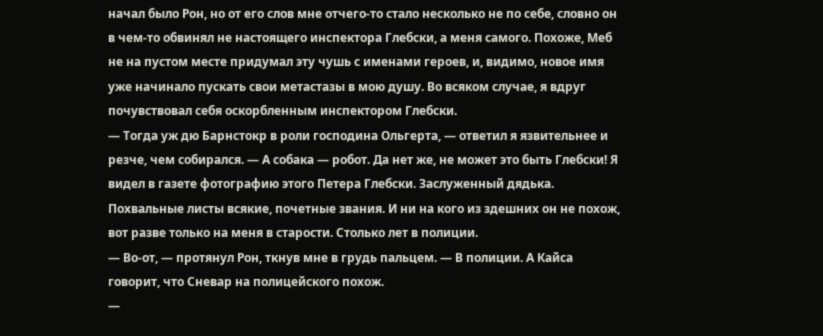начал было Рон, но от его слов мне отчего-то стало несколько не по себе, словно он в чем-то обвинял не настоящего инспектора Глебски, а меня самого. Похоже, Меб не на пустом месте придумал эту чушь с именами героев, и, видимо, новое имя уже начинало пускать свои метастазы в мою душу. Во всяком случае, я вдруг почувствовал себя оскорбленным инспектором Глебски.
— Тогда уж дю Барнстокр в роли господина Ольгерта, — ответил я язвительнее и резче, чем собирался. — А собака — робот. Да нет же, не может это быть Глебски! Я видел в газете фотографию этого Петера Глебски. Заслуженный дядька. Похвальные листы всякие, почетные звания. И ни на кого из здешних он не похож, вот разве только на меня в старости. Столько лет в полиции.
— Во-от, — протянул Рон, ткнув мне в грудь пальцем. — В полиции. А Кайса говорит, что Сневар на полицейского похож.
—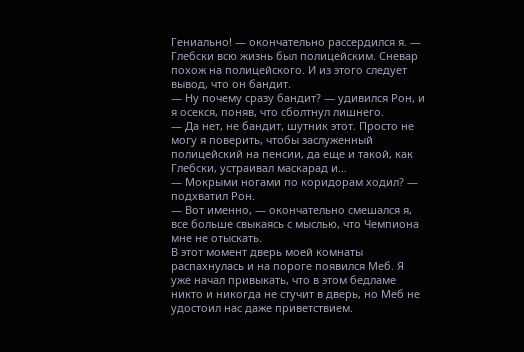Гениально! — окончательно рассердился я. — Глебски всю жизнь был полицейским. Сневар похож на полицейского. И из этого следует вывод, что он бандит.
— Ну почему сразу бандит? — удивился Рон, и я осекся, поняв, что сболтнул лишнего.
— Да нет, не бандит, шутник этот. Просто не могу я поверить, чтобы заслуженный полицейский на пенсии, да еще и такой, как Глебски, устраивал маскарад и…
— Мокрыми ногами по коридорам ходил? — подхватил Рон.
— Вот именно, — окончательно смешался я, все больше свыкаясь с мыслью, что Чемпиона мне не отыскать.
В этот момент дверь моей комнаты распахнулась и на пороге появился Меб. Я уже начал привыкать, что в этом бедламе никто и никогда не стучит в дверь, но Меб не удостоил нас даже приветствием.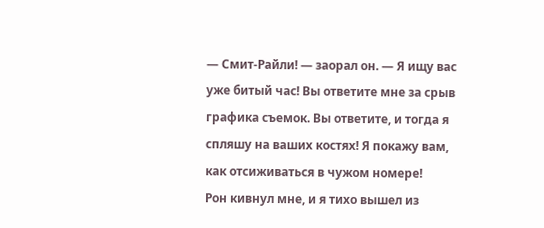— Смит-Райли! — заорал он. — Я ищу вас уже битый час! Вы ответите мне за срыв графика съемок. Вы ответите, и тогда я спляшу на ваших костях! Я покажу вам, как отсиживаться в чужом номере!
Рон кивнул мне, и я тихо вышел из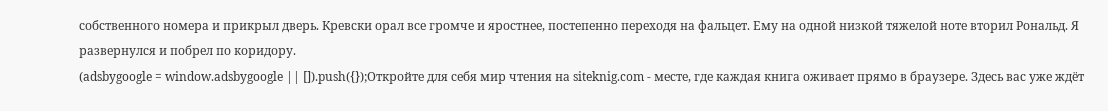собственного номера и прикрыл дверь. Кревски орал все громче и яростнее, постепенно переходя на фальцет. Ему на одной низкой тяжелой ноте вторил Рональд. Я развернулся и побрел по коридору.
(adsbygoogle = window.adsbygoogle || []).push({});Откройте для себя мир чтения на siteknig.com - месте, где каждая книга оживает прямо в браузере. Здесь вас уже ждёт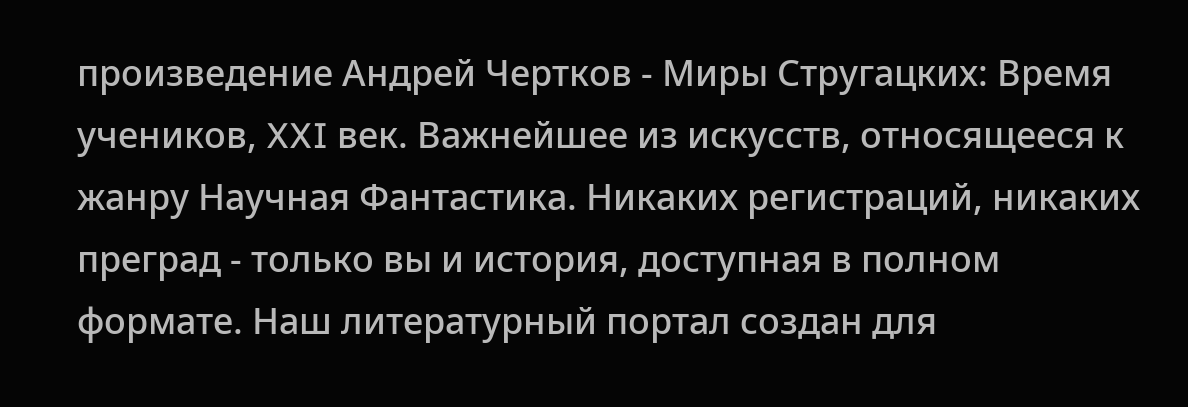произведение Андрей Чертков - Миры Стругацких: Время учеников, XXI век. Важнейшее из искусств, относящееся к жанру Научная Фантастика. Никаких регистраций, никаких преград - только вы и история, доступная в полном формате. Наш литературный портал создан для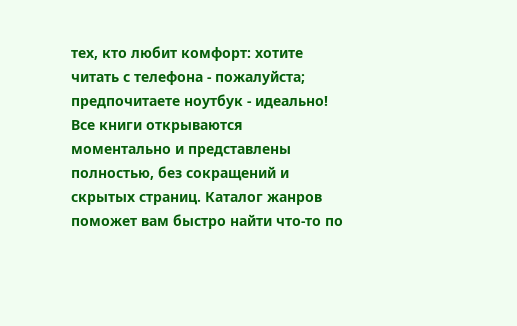тех, кто любит комфорт: хотите читать с телефона - пожалуйста; предпочитаете ноутбук - идеально! Все книги открываются моментально и представлены полностью, без сокращений и скрытых страниц. Каталог жанров поможет вам быстро найти что-то по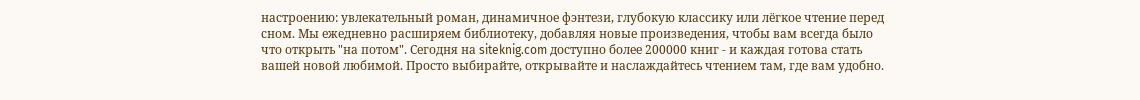настроению: увлекательный роман, динамичное фэнтези, глубокую классику или лёгкое чтение перед сном. Мы ежедневно расширяем библиотеку, добавляя новые произведения, чтобы вам всегда было что открыть "на потом". Сегодня на siteknig.com доступно более 200000 книг - и каждая готова стать вашей новой любимой. Просто выбирайте, открывайте и наслаждайтесь чтением там, где вам удобно.